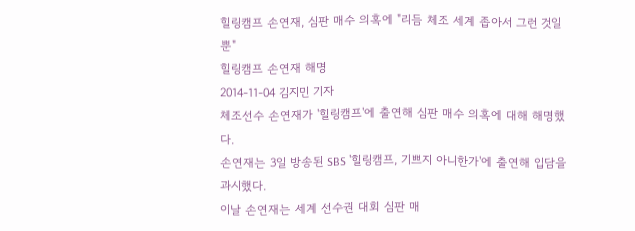힐링캠프 손연재, 심판 매수 의혹에 "리듬 체조 세계 좁아서 그런 것일 뿐"
힐링캠프 손연재 해명
2014-11-04 김지민 기자
체조선수 손연재가 '힐링캠프'에 출연해 심판 매수 의혹에 대해 해명했다.
손연재는 3일 방송된 SBS '힐링캠프, 기쁘지 아니한가'에 출연해 입담을 과시했다.
이날 손연재는 세계 선수권 대회 심판 매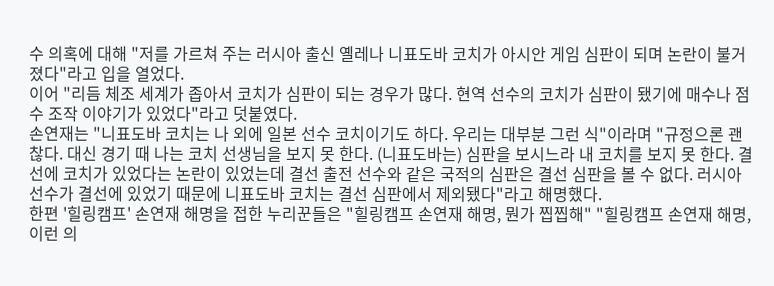수 의혹에 대해 "저를 가르쳐 주는 러시아 출신 옐레나 니표도바 코치가 아시안 게임 심판이 되며 논란이 불거졌다"라고 입을 열었다.
이어 "리듬 체조 세계가 좁아서 코치가 심판이 되는 경우가 많다. 현역 선수의 코치가 심판이 됐기에 매수나 점수 조작 이야기가 있었다"라고 덧붙였다.
손연재는 "니표도바 코치는 나 외에 일본 선수 코치이기도 하다. 우리는 대부분 그런 식"이라며 "규정으론 괜찮다. 대신 경기 때 나는 코치 선생님을 보지 못 한다. (니표도바는) 심판을 보시느라 내 코치를 보지 못 한다. 결선에 코치가 있었다는 논란이 있었는데 결선 출전 선수와 같은 국적의 심판은 결선 심판을 볼 수 없다. 러시아 선수가 결선에 있었기 때문에 니표도바 코치는 결선 심판에서 제외됐다"라고 해명했다.
한편 '힐링캠프' 손연재 해명을 접한 누리꾼들은 "힐링캠프 손연재 해명, 뭔가 찝찝해" "힐링캠프 손연재 해명, 이런 의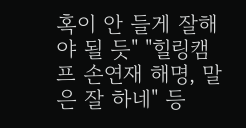혹이 안 들게 잘해야 될 듯" "힐링캠프 손연재 해명, 말은 잘 하네" 등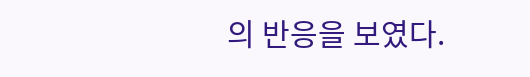의 반응을 보였다.